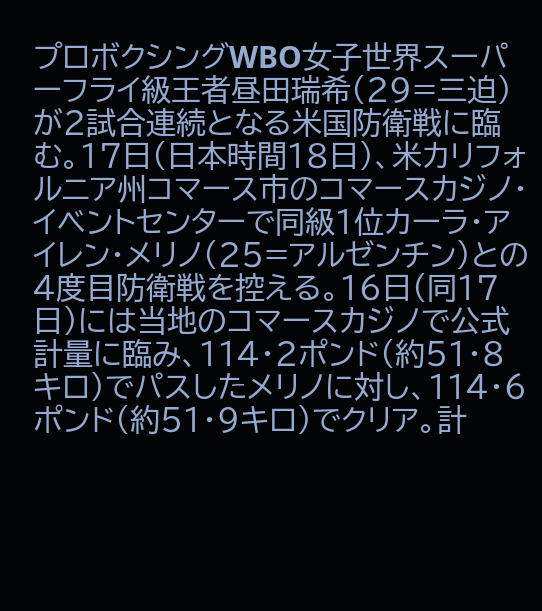プロボクシングWBO女子世界スーパーフライ級王者昼田瑞希(29=三迫)が2試合連続となる米国防衛戦に臨む。17日(日本時間18日)、米カリフォルニア州コマース市のコマースカジノ・イベントセンターで同級1位カーラ・アイレン・メリノ(25=アルゼンチン)との4度目防衛戦を控える。16日(同17日)には当地のコマースカジノで公式計量に臨み、114・2ポンド(約51・8キロ)でパスしたメリノに対し、114・6ポンド(約51・9キロ)でクリア。計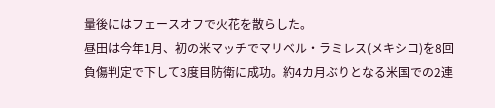量後にはフェースオフで火花を散らした。
昼田は今年1月、初の米マッチでマリベル・ラミレス(メキシコ)を8回負傷判定で下して3度目防衛に成功。約4カ月ぶりとなる米国での2連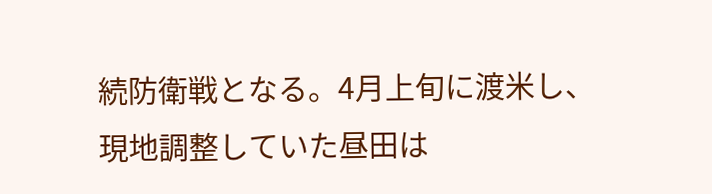続防衛戦となる。4月上旬に渡米し、現地調整していた昼田は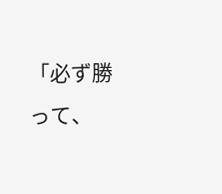「必ず勝って、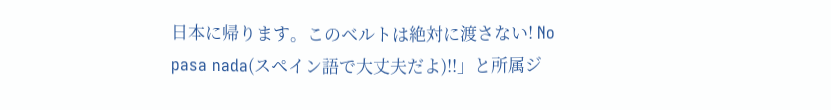日本に帰ります。このベルトは絶対に渡さない! No pasa nada(スペイン語で大丈夫だよ)!!」と所属ジ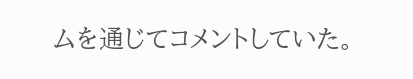ムを通じてコメントしていた。